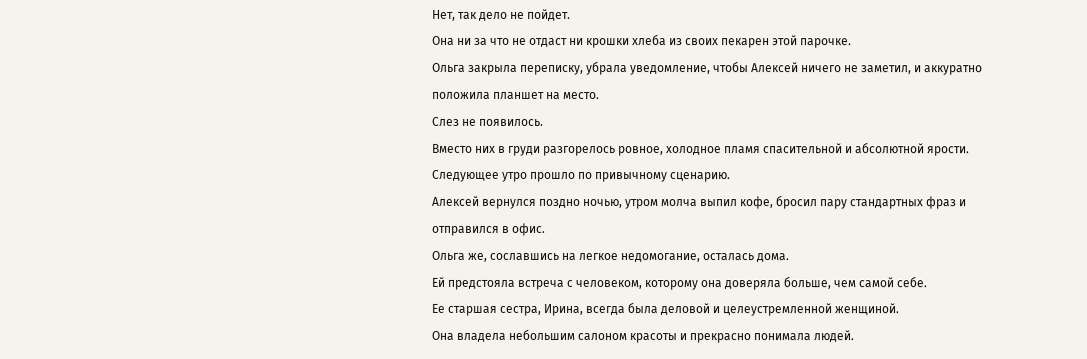Нет, так дело не пойдет.
Она ни за что не отдаст ни крошки хлеба из своих пекарен этой парочке.
Ольга закрыла переписку, убрала уведомление, чтобы Алексей ничего не заметил, и аккуратно положила планшет на место.
Слез не появилось.
Вместо них в груди разгорелось ровное, холодное пламя спасительной и абсолютной ярости.
Следующее утро прошло по привычному сценарию.
Алексей вернулся поздно ночью, утром молча выпил кофе, бросил пару стандартных фраз и отправился в офис.
Ольга же, сославшись на легкое недомогание, осталась дома.
Ей предстояла встреча с человеком, которому она доверяла больше, чем самой себе.
Ее старшая сестра, Ирина, всегда была деловой и целеустремленной женщиной.
Она владела небольшим салоном красоты и прекрасно понимала людей.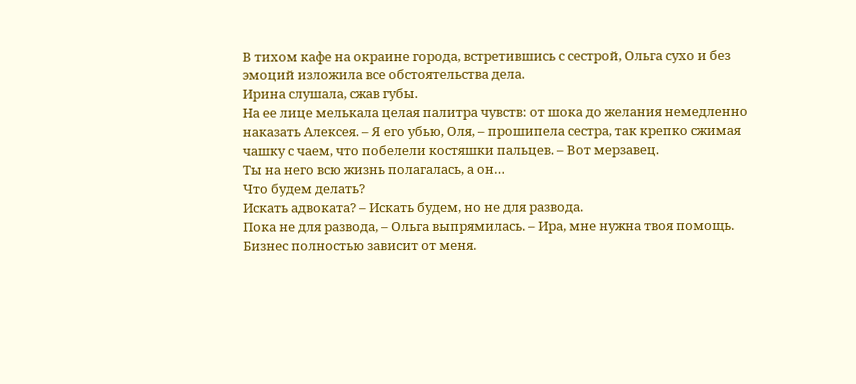В тихом кафе на окраине города, встретившись с сестрой, Ольга сухо и без эмоций изложила все обстоятельства дела.
Ирина слушала, сжав губы.
На ее лице мелькала целая палитра чувств: от шока до желания немедленно наказать Алексея. – Я его убью, Оля, – прошипела сестра, так крепко сжимая чашку с чаем, что побелели костяшки пальцев. – Вот мерзавец.
Ты на него всю жизнь полагалась, а он…
Что будем делать?
Искать адвоката? – Искать будем, но не для развода.
Пока не для развода, – Ольга выпрямилась. – Ира, мне нужна твоя помощь.
Бизнес полностью зависит от меня.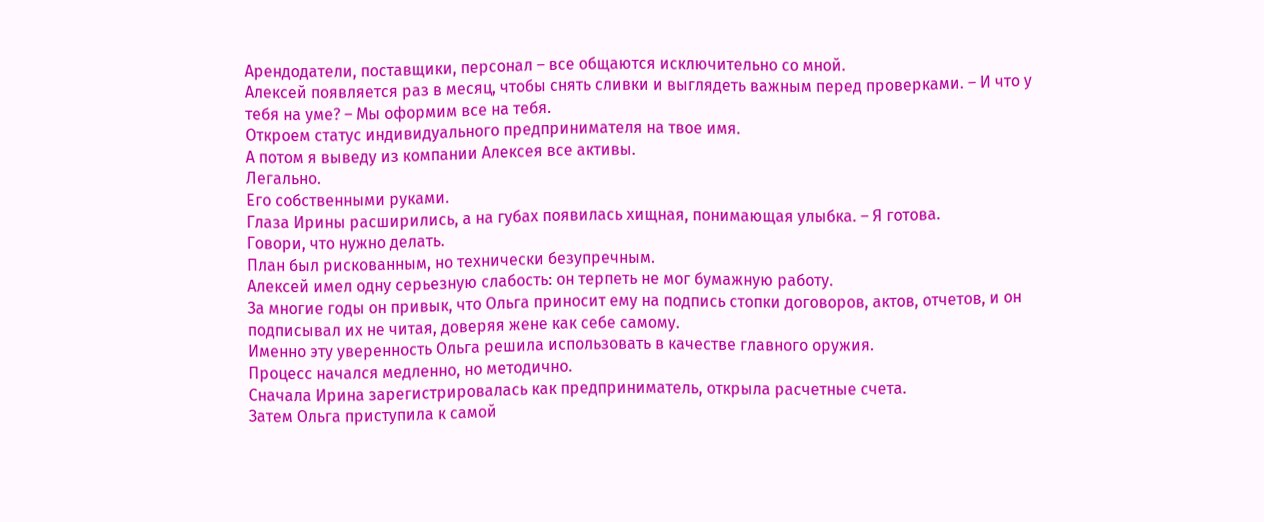Арендодатели, поставщики, персонал – все общаются исключительно со мной.
Алексей появляется раз в месяц, чтобы снять сливки и выглядеть важным перед проверками. – И что у тебя на уме? – Мы оформим все на тебя.
Откроем статус индивидуального предпринимателя на твое имя.
А потом я выведу из компании Алексея все активы.
Легально.
Его собственными руками.
Глаза Ирины расширились, а на губах появилась хищная, понимающая улыбка. – Я готова.
Говори, что нужно делать.
План был рискованным, но технически безупречным.
Алексей имел одну серьезную слабость: он терпеть не мог бумажную работу.
За многие годы он привык, что Ольга приносит ему на подпись стопки договоров, актов, отчетов, и он подписывал их не читая, доверяя жене как себе самому.
Именно эту уверенность Ольга решила использовать в качестве главного оружия.
Процесс начался медленно, но методично.
Сначала Ирина зарегистрировалась как предприниматель, открыла расчетные счета.
Затем Ольга приступила к самой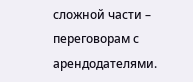сложной части – переговорам с арендодателями.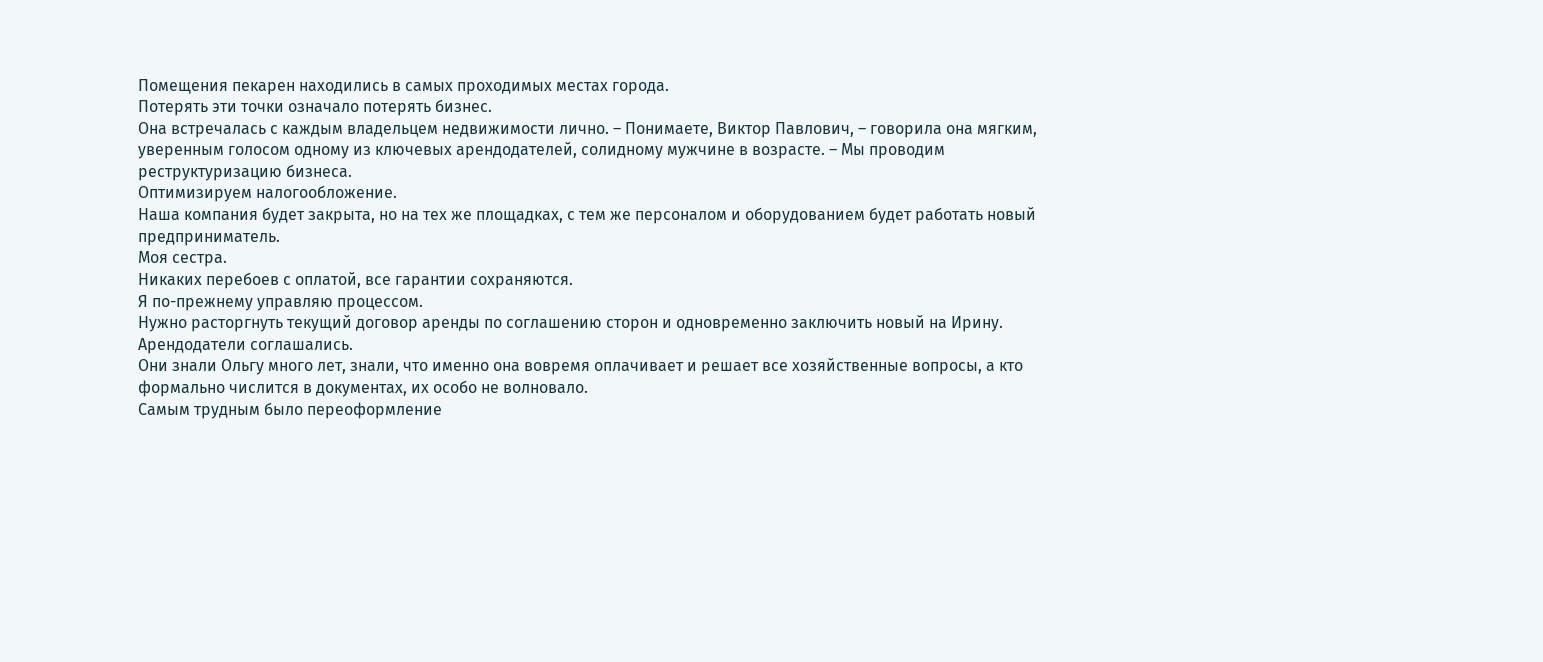Помещения пекарен находились в самых проходимых местах города.
Потерять эти точки означало потерять бизнес.
Она встречалась с каждым владельцем недвижимости лично. – Понимаете, Виктор Павлович, – говорила она мягким, уверенным голосом одному из ключевых арендодателей, солидному мужчине в возрасте. – Мы проводим реструктуризацию бизнеса.
Оптимизируем налогообложение.
Наша компания будет закрыта, но на тех же площадках, с тем же персоналом и оборудованием будет работать новый предприниматель.
Моя сестра.
Никаких перебоев с оплатой, все гарантии сохраняются.
Я по-прежнему управляю процессом.
Нужно расторгнуть текущий договор аренды по соглашению сторон и одновременно заключить новый на Ирину.
Арендодатели соглашались.
Они знали Ольгу много лет, знали, что именно она вовремя оплачивает и решает все хозяйственные вопросы, а кто формально числится в документах, их особо не волновало.
Самым трудным было переоформление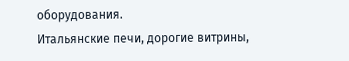оборудования.
Итальянские печи, дорогие витрины,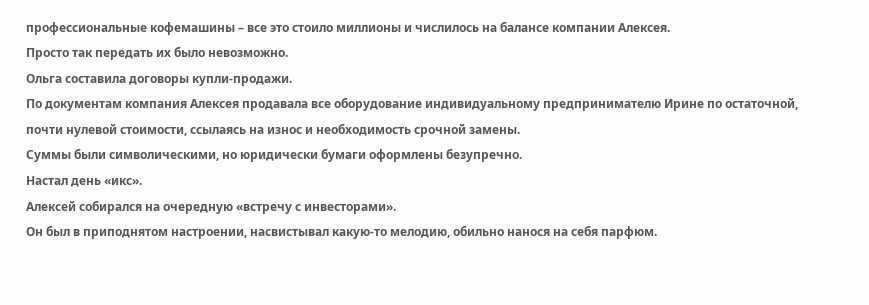профессиональные кофемашины – все это стоило миллионы и числилось на балансе компании Алексея.
Просто так передать их было невозможно.
Ольга составила договоры купли-продажи.
По документам компания Алексея продавала все оборудование индивидуальному предпринимателю Ирине по остаточной, почти нулевой стоимости, ссылаясь на износ и необходимость срочной замены.
Суммы были символическими, но юридически бумаги оформлены безупречно.
Настал день «икс».
Алексей собирался на очередную «встречу с инвесторами».
Он был в приподнятом настроении, насвистывал какую-то мелодию, обильно нанося на себя парфюм.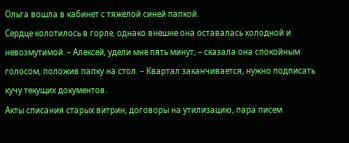Ольга вошла в кабинет с тяжелой синей папкой.
Сердце колотилось в горле, однако внешне она оставалась холодной и невозмутимой. – Алексей, удели мне пять минут, – сказала она спокойным голосом, положив папку на стол. – Квартал заканчивается, нужно подписать кучу текущих документов.
Акты списания старых витрин, договоры на утилизацию, пара писем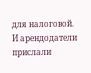для налоговой.
И арендодатели прислали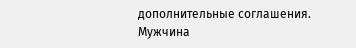дополнительные соглашения.
Мужчина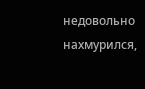недовольно нахмурился,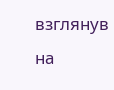взглянув на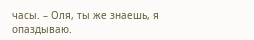часы. – Оля, ты же знаешь, я опаздываю.